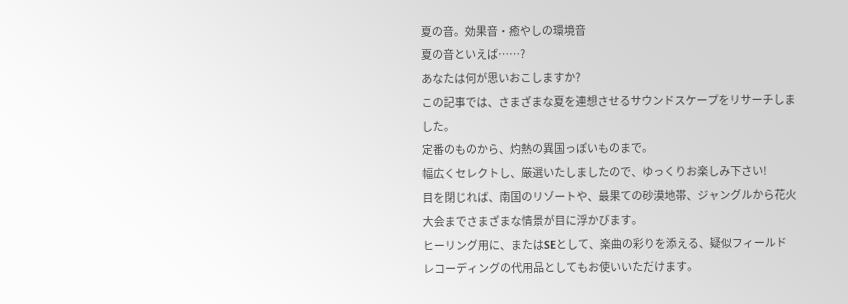夏の音。効果音・癒やしの環境音
夏の音といえば……?
あなたは何が思いおこしますか?
この記事では、さまざまな夏を連想させるサウンドスケープをリサーチしました。
定番のものから、灼熱の異国っぽいものまで。
幅広くセレクトし、厳選いたしましたので、ゆっくりお楽しみ下さい!
目を閉じれば、南国のリゾートや、最果ての砂漠地帯、ジャングルから花火大会までさまざまな情景が目に浮かびます。
ヒーリング用に、またはSEとして、楽曲の彩りを添える、疑似フィールドレコーディングの代用品としてもお使いいただけます。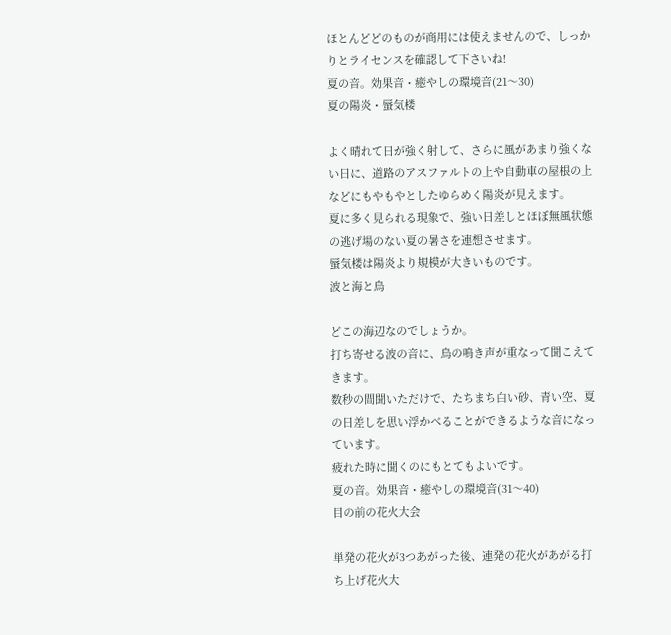ほとんどどのものが商用には使えませんので、しっかりとライセンスを確認して下さいね!
夏の音。効果音・癒やしの環境音(21〜30)
夏の陽炎・蜃気楼

よく晴れて日が強く射して、さらに風があまり強くない日に、道路のアスファルトの上や自動車の屋根の上などにもやもやとしたゆらめく陽炎が見えます。
夏に多く見られる現象で、強い日差しとほぼ無風状態の逃げ場のない夏の暑さを連想させます。
蜃気楼は陽炎より規模が大きいものです。
波と海と鳥

どこの海辺なのでしょうか。
打ち寄せる波の音に、鳥の鳴き声が重なって聞こえてきます。
数秒の間聞いただけで、たちまち白い砂、青い空、夏の日差しを思い浮かべることができるような音になっています。
疲れた時に聞くのにもとてもよいです。
夏の音。効果音・癒やしの環境音(31〜40)
目の前の花火大会

単発の花火が3つあがった後、連発の花火があがる打ち上げ花火大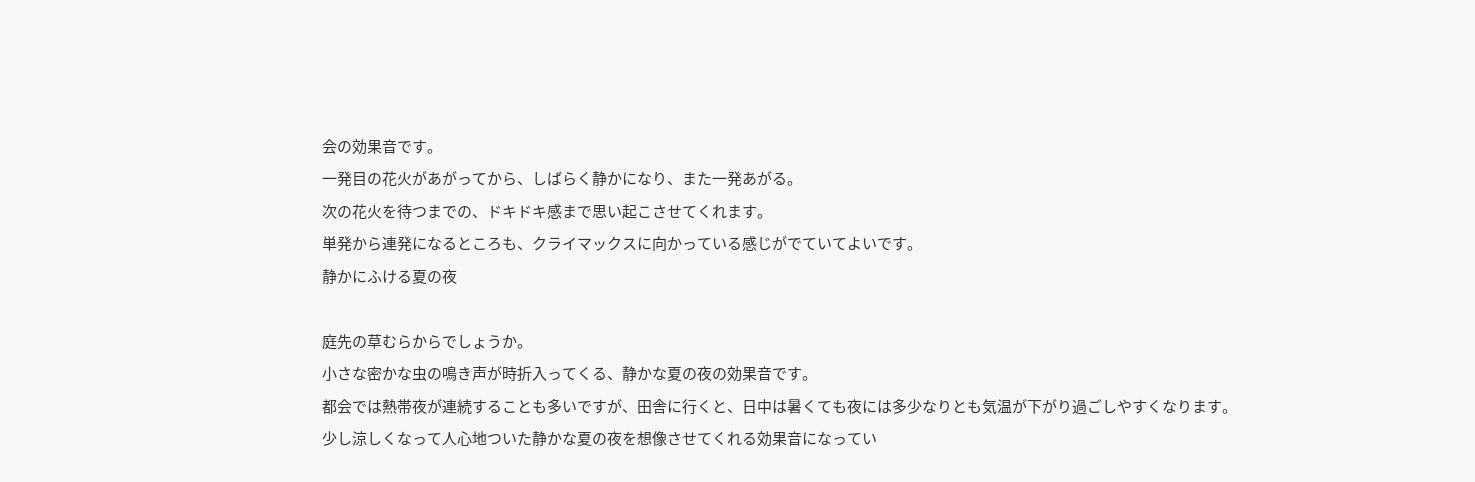会の効果音です。
一発目の花火があがってから、しばらく静かになり、また一発あがる。
次の花火を待つまでの、ドキドキ感まで思い起こさせてくれます。
単発から連発になるところも、クライマックスに向かっている感じがでていてよいです。
静かにふける夏の夜

庭先の草むらからでしょうか。
小さな密かな虫の鳴き声が時折入ってくる、静かな夏の夜の効果音です。
都会では熱帯夜が連続することも多いですが、田舎に行くと、日中は暑くても夜には多少なりとも気温が下がり過ごしやすくなります。
少し涼しくなって人心地ついた静かな夏の夜を想像させてくれる効果音になってい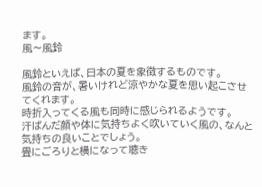ます。
風〜風鈴

風鈴といえば、日本の夏を象徴するものです。
風鈴の音が、暑いけれど涼やかな夏を思い起こさせてくれます。
時折入ってくる風も同時に感じられるようです。
汗ばんだ顔や体に気持ちよく吹いていく風の、なんと気持ちの良いことでしょう。
畳にごろりと横になって聴き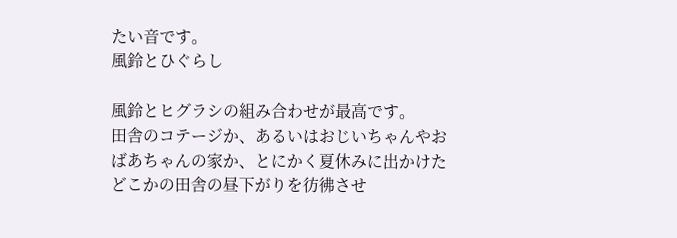たい音です。
風鈴とひぐらし

風鈴とヒグラシの組み合わせが最高です。
田舎のコテージか、あるいはおじいちゃんやおばあちゃんの家か、とにかく夏休みに出かけたどこかの田舎の昼下がりを彷彿させ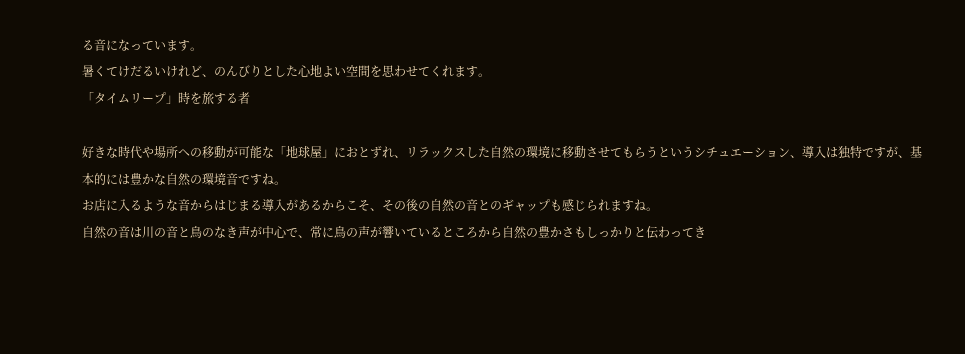る音になっています。
暑くてけだるいけれど、のんびりとした心地よい空間を思わせてくれます。
「タイムリープ」時を旅する者

好きな時代や場所への移動が可能な「地球屋」におとずれ、リラックスした自然の環境に移動させてもらうというシチュエーション、導入は独特ですが、基本的には豊かな自然の環境音ですね。
お店に入るような音からはじまる導入があるからこそ、その後の自然の音とのギャップも感じられますね。
自然の音は川の音と鳥のなき声が中心で、常に鳥の声が響いているところから自然の豊かさもしっかりと伝わってき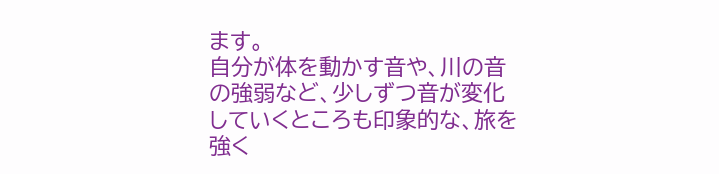ます。
自分が体を動かす音や、川の音の強弱など、少しずつ音が変化していくところも印象的な、旅を強く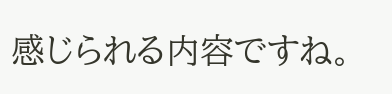感じられる内容ですね。